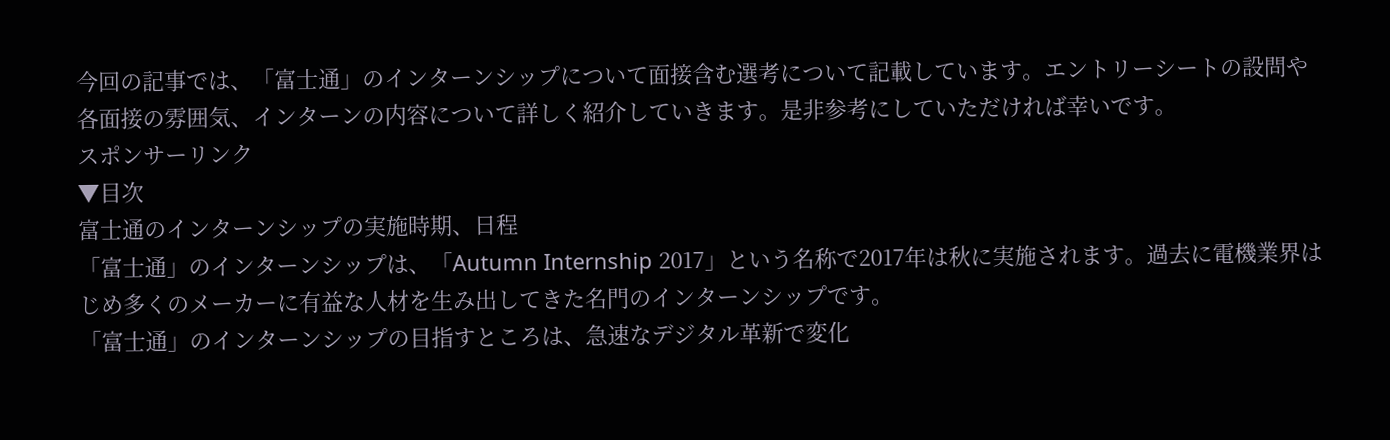今回の記事では、「富士通」のインターンシップについて面接含む選考について記載しています。エントリーシートの設問や各面接の雰囲気、インターンの内容について詳しく紹介していきます。是非参考にしていただければ幸いです。
スポンサーリンク
▼目次
富士通のインターンシップの実施時期、日程
「富士通」のインターンシップは、「Autumn Internship 2017」という名称で2017年は秋に実施されます。過去に電機業界はじめ多くのメーカーに有益な人材を生み出してきた名門のインターンシップです。
「富士通」のインターンシップの目指すところは、急速なデジタル革新で変化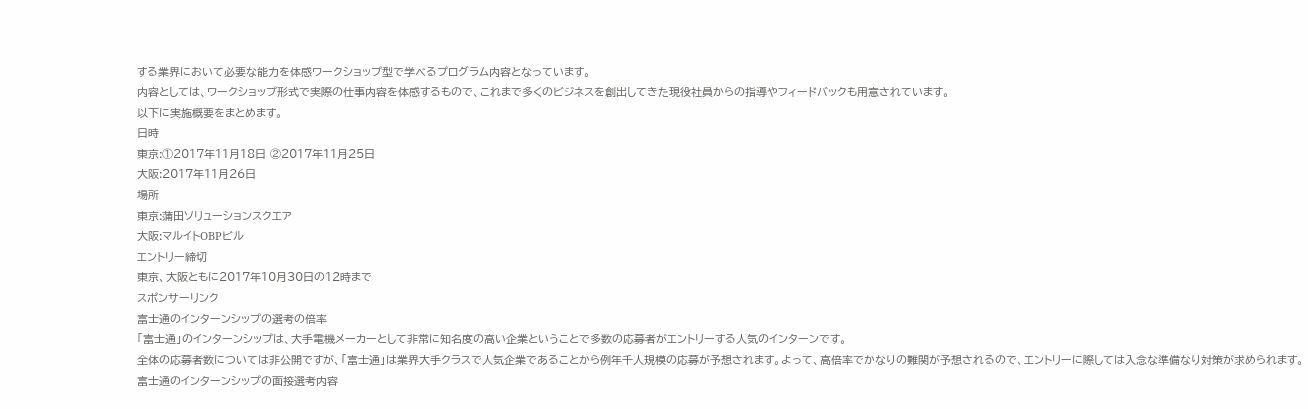する業界において必要な能力を体感ワークショップ型で学べるプログラム内容となっています。
内容としては、ワークショップ形式で実際の仕事内容を体感するもので、これまで多くのビジネスを創出してきた現役社員からの指導やフィードバックも用意されています。
以下に実施概要をまとめます。
日時
東京:①2017年11月18日 ②2017年11月25日
大阪:2017年11月26日
場所
東京:蒲田ソリューションスクエア
大阪:マルイトOBPビル
エントリー締切
東京、大阪ともに2017年10月30日の12時まで
スポンサーリンク
富士通のインターンシップの選考の倍率
「富士通」のインターンシップは、大手電機メーカーとして非常に知名度の高い企業ということで多数の応募者がエントリーする人気のインターンです。
全体の応募者数については非公開ですが、「富士通」は業界大手クラスで人気企業であることから例年千人規模の応募が予想されます。よって、高倍率でかなりの難関が予想されるので、エントリーに際しては入念な準備なり対策が求められます。
富士通のインターンシップの面接選考内容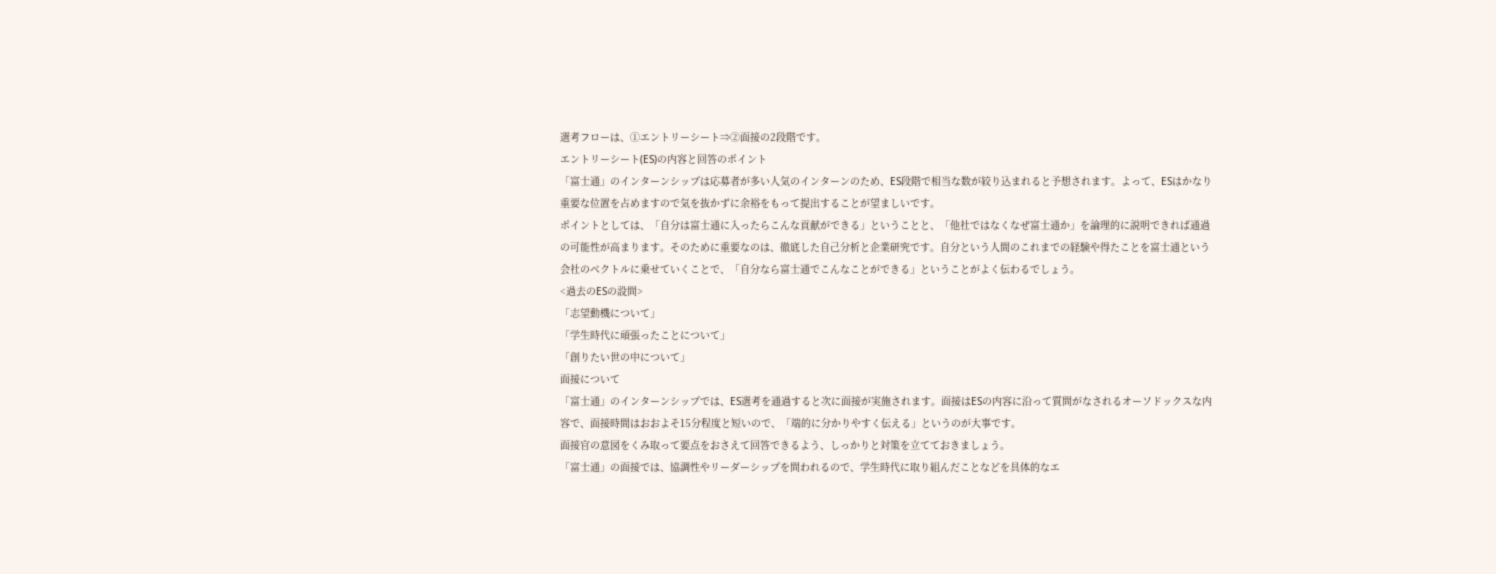選考フローは、①エントリーシート⇒②面接の2段階です。
エントリーシート(ES)の内容と回答のポイント
「富士通」のインターンシップは応募者が多い人気のインターンのため、ES段階で相当な数が絞り込まれると予想されます。よって、ESはかなり重要な位置を占めますので気を抜かずに余裕をもって提出することが望ましいです。
ポイントとしては、「自分は富士通に入ったらこんな貢献ができる」ということと、「他社ではなくなぜ富士通か」を論理的に説明できれば通過の可能性が高まります。そのために重要なのは、徹底した自己分析と企業研究です。自分という人間のこれまでの経験や得たことを富士通という会社のベクトルに乗せていくことで、「自分なら富士通でこんなことができる」ということがよく伝わるでしょう。
<過去のESの設問>
「志望動機について」
「学生時代に頑張ったことについて」
「創りたい世の中について」
面接について
「富士通」のインターンシップでは、ES選考を通過すると次に面接が実施されます。面接はESの内容に沿って質問がなされるオーソドックスな内容で、面接時間はおおよそ15分程度と短いので、「端的に分かりやすく伝える」というのが大事です。
面接官の意図をくみ取って要点をおさえて回答できるよう、しっかりと対策を立てておきましょう。
「富士通」の面接では、協調性やリーダーシップを問われるので、学生時代に取り組んだことなどを具体的なエ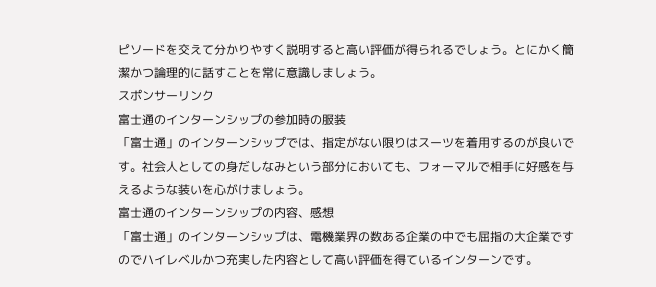ピソードを交えて分かりやすく説明すると高い評価が得られるでしょう。とにかく簡潔かつ論理的に話すことを常に意識しましょう。
スポンサーリンク
富士通のインターンシップの参加時の服装
「富士通」のインターンシップでは、指定がない限りはスーツを着用するのが良いです。社会人としての身だしなみという部分においても、フォーマルで相手に好感を与えるような装いを心がけましょう。
富士通のインターンシップの内容、感想
「富士通」のインターンシップは、電機業界の数ある企業の中でも屈指の大企業ですのでハイレベルかつ充実した内容として高い評価を得ているインターンです。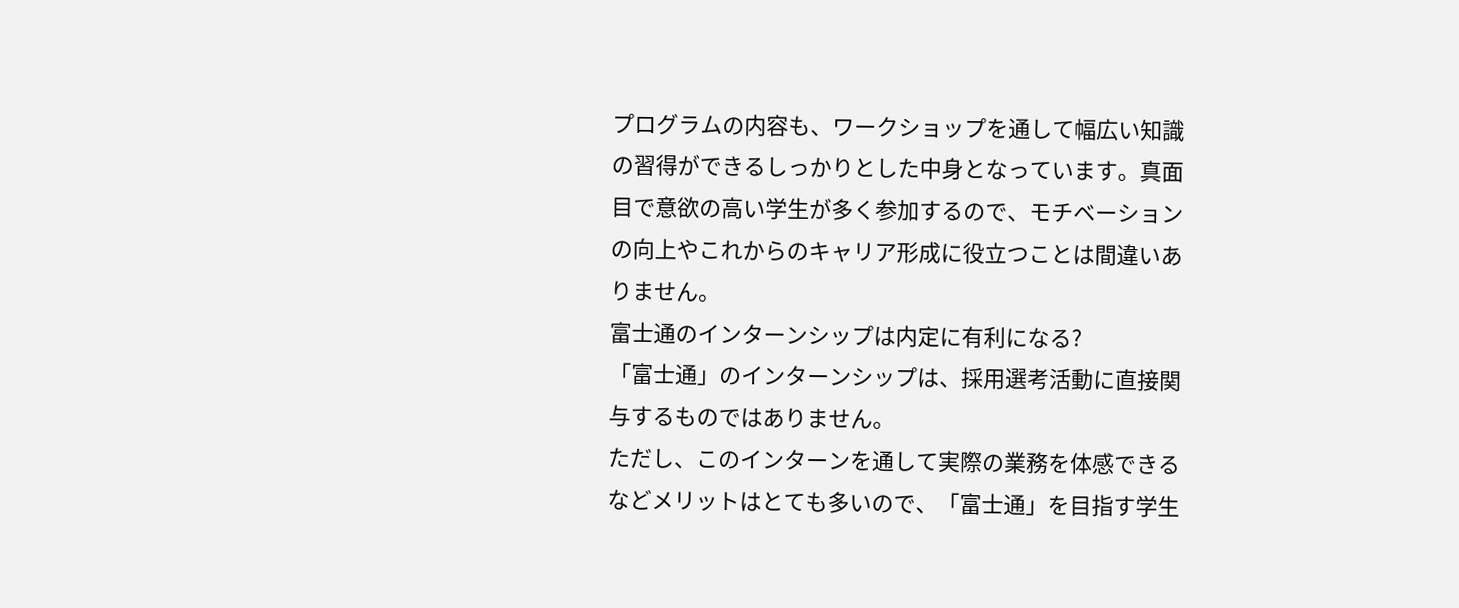プログラムの内容も、ワークショップを通して幅広い知識の習得ができるしっかりとした中身となっています。真面目で意欲の高い学生が多く参加するので、モチベーションの向上やこれからのキャリア形成に役立つことは間違いありません。
富士通のインターンシップは内定に有利になる?
「富士通」のインターンシップは、採用選考活動に直接関与するものではありません。
ただし、このインターンを通して実際の業務を体感できるなどメリットはとても多いので、「富士通」を目指す学生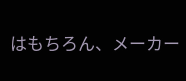はもちろん、メーカー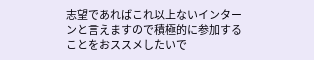志望であればこれ以上ないインターンと言えますので積極的に参加することをおススメしたいで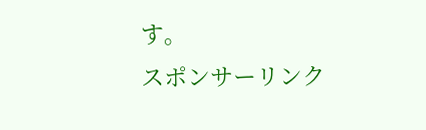す。
スポンサーリンク